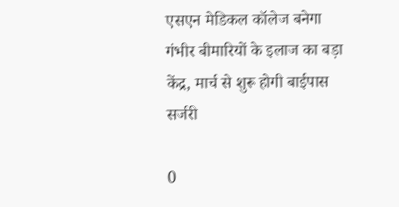एसएन मेडिकल कॉलेज बनेगा गंभीर बीमारियों के इलाज का बड़ा केंद्र, मार्च से शुरू होगी बाईपास सर्जरी

0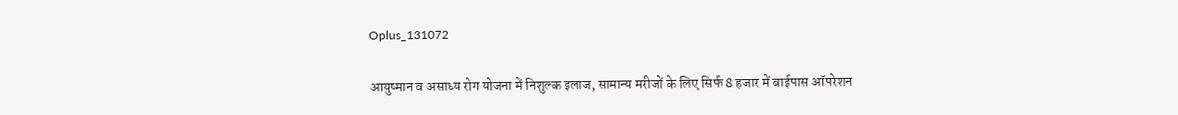Oplus_131072

आयुष्मान व असाध्य रोग योजना में निशुल्क इलाज, सामान्य मरीजों के लिए सिर्फ 8 हजार में बाईपास ऑपरेशन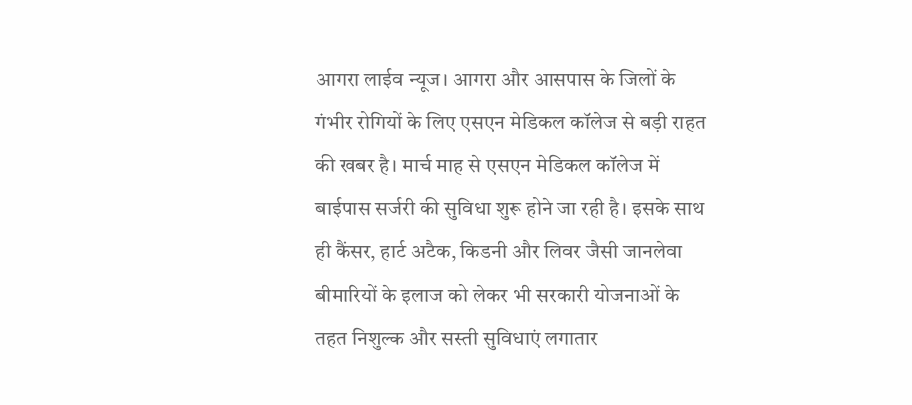आगरा लाईव न्यूज। आगरा और आसपास के जिलों के गंभीर रोगियों के लिए एसएन मेडिकल कॉलेज से बड़ी राहत की खबर है। मार्च माह से एसएन मेडिकल कॉलेज में बाईपास सर्जरी की सुविधा शुरू होने जा रही है। इसके साथ ही कैंसर, हार्ट अटैक, किडनी और लिवर जैसी जानलेवा बीमारियों के इलाज को लेकर भी सरकारी योजनाओं के तहत निशुल्क और सस्ती सुविधाएं लगातार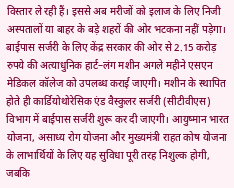विस्तार ले रही हैं। इससे अब मरीजों को इलाज के लिए निजी अस्पतालों या बाहर के बड़े शहरों की ओर भटकना नहीं पड़ेगा। बाईपास सर्जरी के लिए केंद्र सरकार की ओर से 2.15 करोड़ रुपये की अत्याधुनिक हार्ट–लंग मशीन अगले महीने एसएन मेडिकल कॉलेज को उपलब्ध कराई जाएगी। मशीन के स्थापित होते ही कार्डियोथोरेसिक एंड वैस्कुलर सर्जरी (सीटीवीएस) विभाग में बाईपास सर्जरी शुरू कर दी जाएगी। आयुष्मान भारत योजना, असाध्य रोग योजना और मुख्यमंत्री राहत कोष योजना के लाभार्थियों के लिए यह सुविधा पूरी तरह निशुल्क होगी, जबकि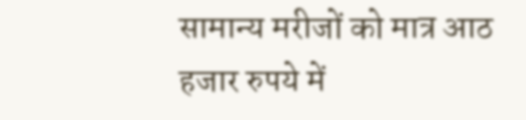सामान्य मरीजों को मात्र आठ हजार रुपये में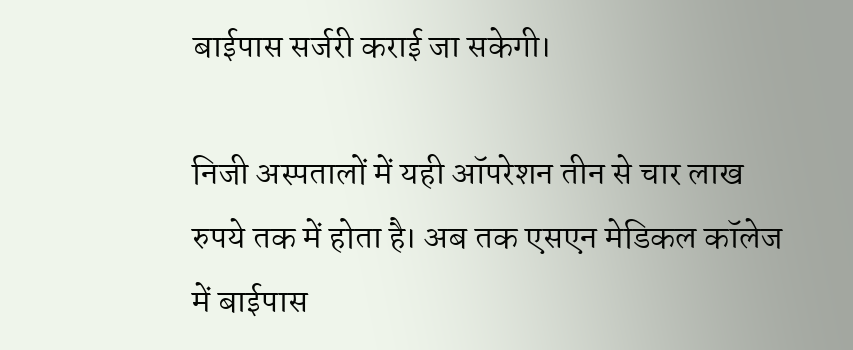बाईपास सर्जरी कराई जा सकेगी।

निजी अस्पतालों में यही ऑपरेशन तीन से चार लाख रुपये तक में होता है। अब तक एसएन मेडिकल कॉलेज में बाईपास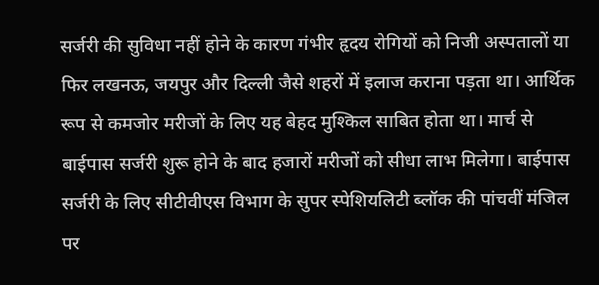सर्जरी की सुविधा नहीं होने के कारण गंभीर हृदय रोगियों को निजी अस्पतालों या फिर लखनऊ, जयपुर और दिल्ली जैसे शहरों में इलाज कराना पड़ता था। आर्थिक रूप से कमजोर मरीजों के लिए यह बेहद मुश्किल साबित होता था। मार्च से बाईपास सर्जरी शुरू होने के बाद हजारों मरीजों को सीधा लाभ मिलेगा। बाईपास सर्जरी के लिए सीटीवीएस विभाग के सुपर स्पेशियलिटी ब्लॉक की पांचवीं मंजिल पर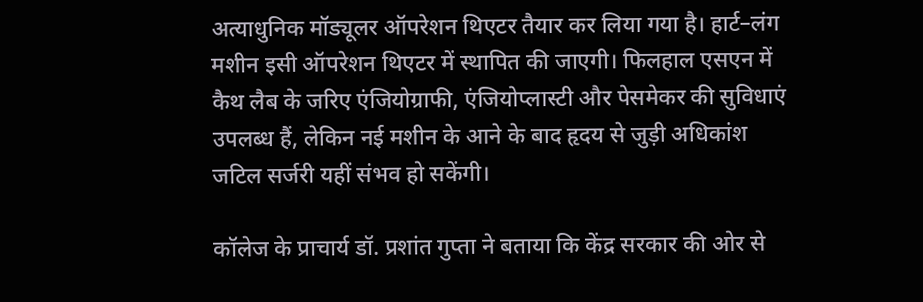अत्याधुनिक मॉड्यूलर ऑपरेशन थिएटर तैयार कर लिया गया है। हार्ट–लंग मशीन इसी ऑपरेशन थिएटर में स्थापित की जाएगी। फिलहाल एसएन में कैथ लैब के जरिए एंजियोग्राफी, एंजियोप्लास्टी और पेसमेकर की सुविधाएं उपलब्ध हैं, लेकिन नई मशीन के आने के बाद हृदय से जुड़ी अधिकांश जटिल सर्जरी यहीं संभव हो सकेंगी।

कॉलेज के प्राचार्य डॉ. प्रशांत गुप्ता ने बताया कि केंद्र सरकार की ओर से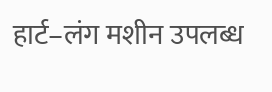हार्ट–लंग मशीन उपलब्ध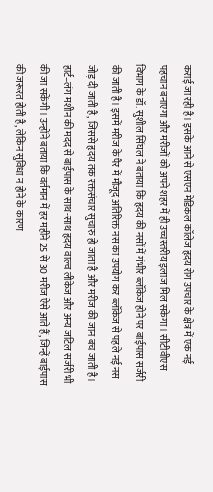कराई जा रही है। इसके आने से एसएन मेडिकल कॉलेज हृदय रोग उपचार के क्षेत्र में एक नई पहचान बनाएगा और मरीजों को अपने शहर में ही उच्चस्तरीय इलाज मिल सकेगा। सीटीवीएस विभाग के डॉ. सुशील सिंघल ने बताया कि हृदय की नसों में गंभीर ब्लॉकेज होने पर बाईपास सर्जरी की जाती है। इसमें मरीज के पैर में मौजूद अतिरिक्त नस का उपयोग कर ब्लॉकेज से पहले नई नस जोड़ दी जाती है, जिससे हृदय तक रक्तसंचार सुचारु हो जाता है और मरीज की जान बच जाती है। हार्ट–लंग मशीन की मदद से बाईपास के साथ-साथ हृदय वाल्व लीकेज और अन्य जटिल सर्जरी भी की जा सकेंगी। उन्होंने बताया कि वर्तमान में हर महीने 25 से 30 मरीज ऐसे आते हैं, जिन्हें बाईपास की जरूरत होती है, लेकिन सुविधा न होने के कारण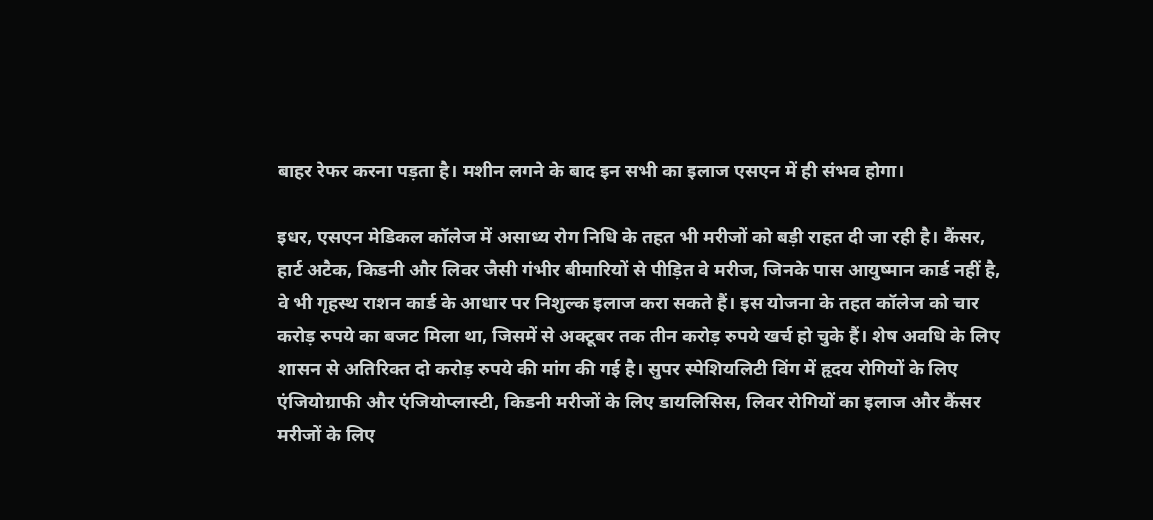बाहर रेफर करना पड़ता है। मशीन लगने के बाद इन सभी का इलाज एसएन में ही संभव होगा।

इधर, एसएन मेडिकल कॉलेज में असाध्य रोग निधि के तहत भी मरीजों को बड़ी राहत दी जा रही है। कैंसर, हार्ट अटैक, किडनी और लिवर जैसी गंभीर बीमारियों से पीड़ित वे मरीज, जिनके पास आयुष्मान कार्ड नहीं है, वे भी गृहस्थ राशन कार्ड के आधार पर निशुल्क इलाज करा सकते हैं। इस योजना के तहत कॉलेज को चार करोड़ रुपये का बजट मिला था, जिसमें से अक्टूबर तक तीन करोड़ रुपये खर्च हो चुके हैं। शेष अवधि के लिए शासन से अतिरिक्त दो करोड़ रुपये की मांग की गई है। सुपर स्पेशियलिटी विंग में हृदय रोगियों के लिए एंजियोग्राफी और एंजियोप्लास्टी, किडनी मरीजों के लिए डायलिसिस, लिवर रोगियों का इलाज और कैंसर मरीजों के लिए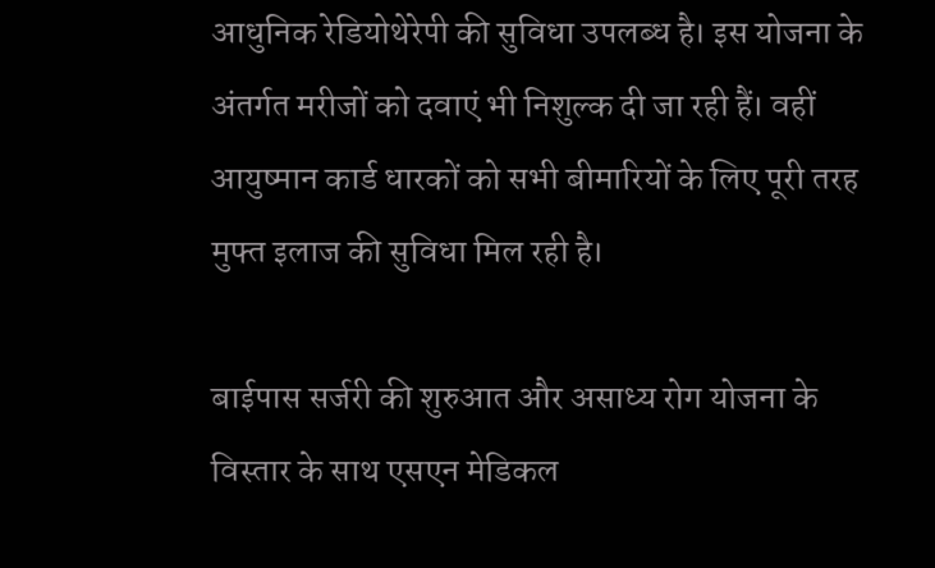आधुनिक रेडियोथेरेपी की सुविधा उपलब्ध है। इस योजना के अंतर्गत मरीजों को दवाएं भी निशुल्क दी जा रही हैं। वहीं आयुष्मान कार्ड धारकों को सभी बीमारियों के लिए पूरी तरह मुफ्त इलाज की सुविधा मिल रही है।

बाईपास सर्जरी की शुरुआत और असाध्य रोग योजना के विस्तार के साथ एसएन मेडिकल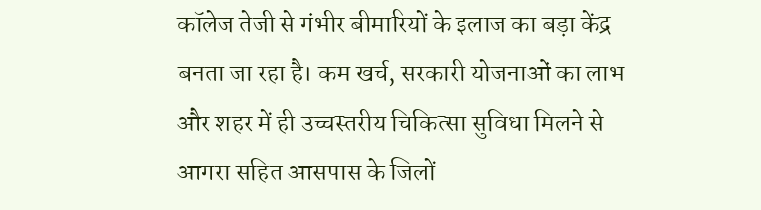कॉलेज तेजी से गंभीर बीमारियों के इलाज का बड़ा केंद्र बनता जा रहा है। कम खर्च, सरकारी योजनाओं का लाभ और शहर में ही उच्चस्तरीय चिकित्सा सुविधा मिलने से आगरा सहित आसपास के जिलों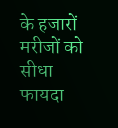के हजारों मरीजों को सीधा फायदा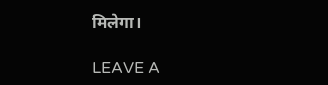मिलेगा।

LEAVE A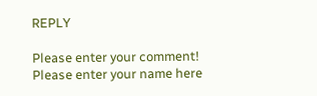REPLY

Please enter your comment!
Please enter your name here